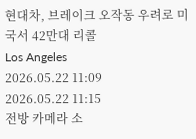현대차, 브레이크 오작동 우려로 미국서 42만대 리콜
Los Angeles
2026.05.22 11:09
2026.05.22 11:15
전방 카메라 소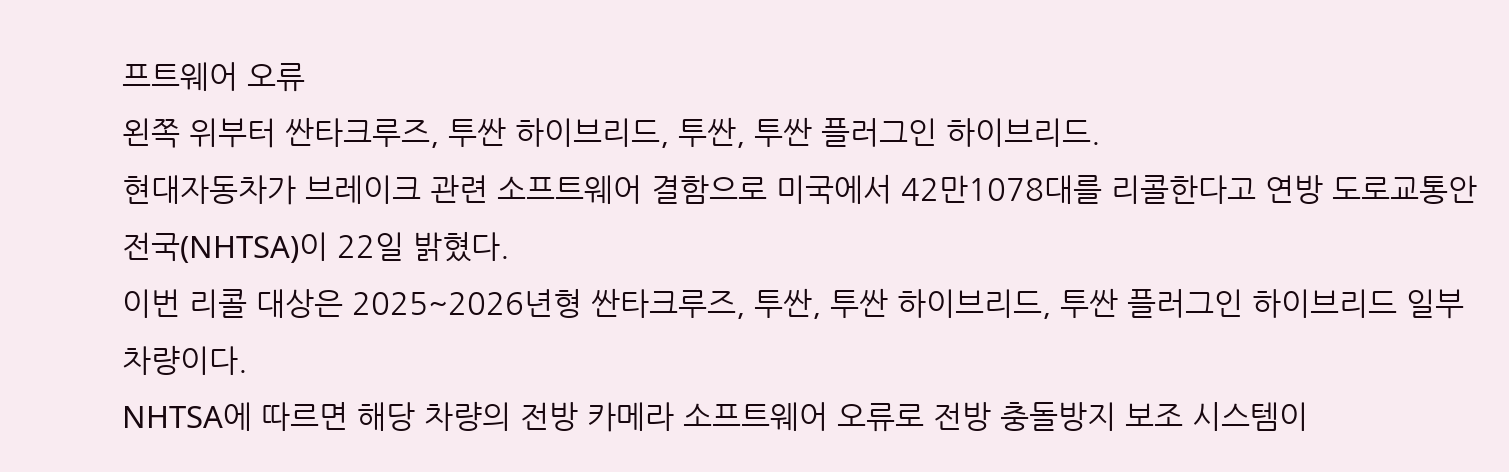프트웨어 오류
왼쪽 위부터 싼타크루즈, 투싼 하이브리드, 투싼, 투싼 플러그인 하이브리드.
현대자동차가 브레이크 관련 소프트웨어 결함으로 미국에서 42만1078대를 리콜한다고 연방 도로교통안전국(NHTSA)이 22일 밝혔다.
이번 리콜 대상은 2025~2026년형 싼타크루즈, 투싼, 투싼 하이브리드, 투싼 플러그인 하이브리드 일부 차량이다.
NHTSA에 따르면 해당 차량의 전방 카메라 소프트웨어 오류로 전방 충돌방지 보조 시스템이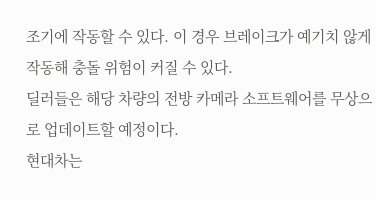조기에 작동할 수 있다. 이 경우 브레이크가 예기치 않게 작동해 충돌 위험이 커질 수 있다.
딜러들은 해당 차량의 전방 카메라 소프트웨어를 무상으로 업데이트할 예정이다.
현대차는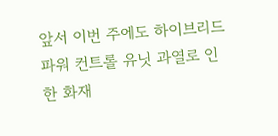앞서 이번 주에도 하이브리드 파워 컨트롤 유닛 과열로 인한 화재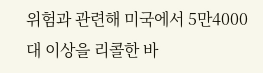위험과 관련해 미국에서 5만4000대 이상을 리콜한 바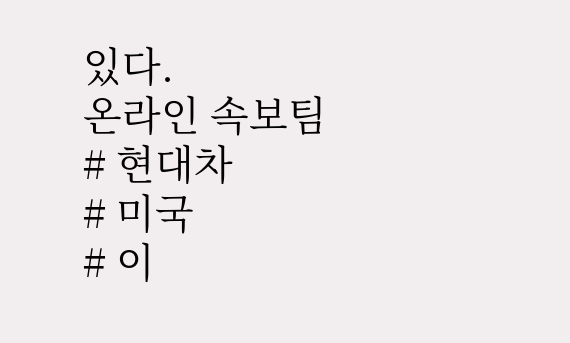있다.
온라인 속보팀
# 현대차
# 미국
# 이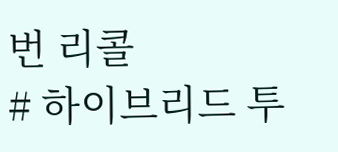번 리콜
# 하이브리드 투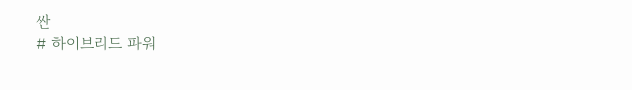싼
# 하이브리드 파워